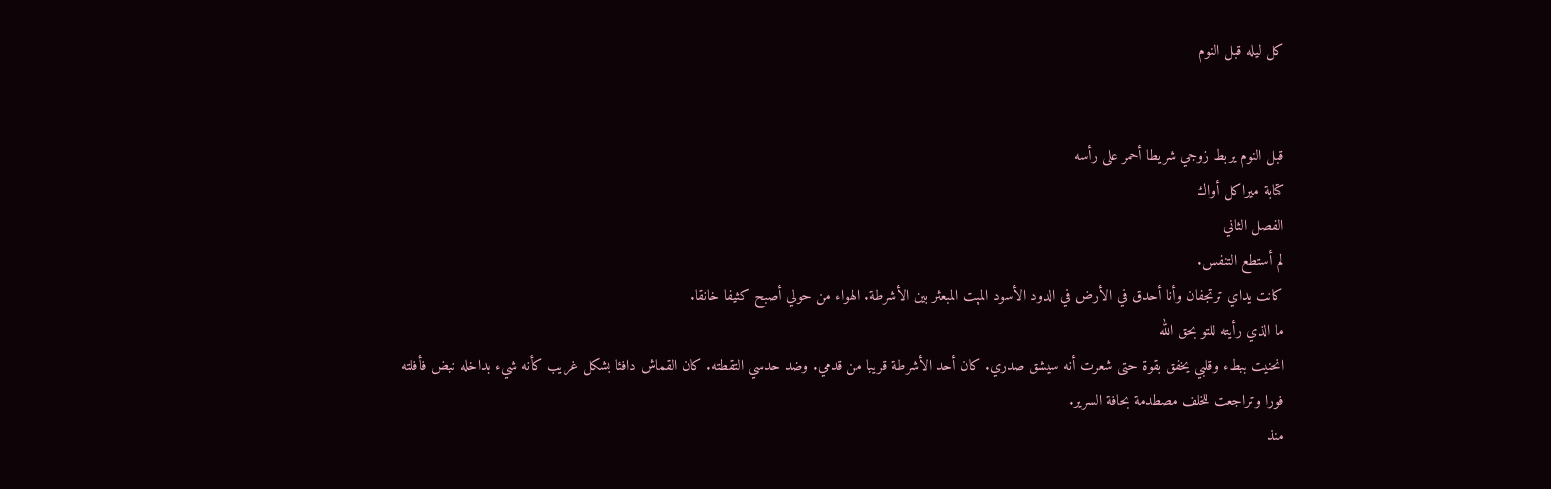كل ليله قبل النوم


قبل النوم يربط زوجي شريطا أحمر على رأسه
كتابة ميراكل أواك
الفصل الثاني
لم أستطع التنفس.
كانت يداي ترتجفان وأنا أحدق في الأرض في الدود الأسود المېت المبعثر بين الأشرطة. الهواء من حولي أصبح كثيفا خانقا.
ما الذي رأيته للتو بحق الله
انحنيت ببطء وقلبي يخفق بقوة حتى شعرت أنه سيشق صدري. كان أحد الأشرطة قريبا من قدمي. وضد حدسي التقطته. كان القماش دافئا بشكل غريب كأنه شيء بداخله نبض فأفلته فورا وتراجعت للخلف مصطدمة بحافة السرير.
منذ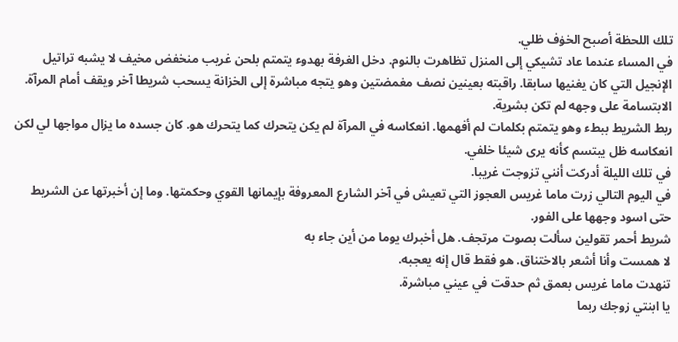تلك اللحظة أصبح الخۏف ظلي.
في المساء عندما عاد تشيكي إلى المنزل تظاهرت بالنوم. دخل الغرفة بهدوء يتمتم بلحن غريب منخفض مخيف لا يشبه تراتيل الإنجيل التي كان يغنيها سابقا. راقبته بعينين نصف مغمضتين وهو يتجه مباشرة إلى الخزانة يسحب شريطا آخر ويقف أمام المرآة.
الابتسامة على وجهه لم تكن بشړية.
ربط الشريط ببطء وهو يتمتم بكلمات لم أفهمها. انعكاسه في المرآة لم يكن يتحرك كما يتحرك هو. كان جسده ما يزال مواجها لي لكن انعكاسه ظل يبتسم كأنه يرى شيئا خلفي.
في تلك الليلة أدركت أنني تزوجت غريبا.
في اليوم التالي زرت ماما غريس العجوز التي تعيش في آخر الشارع المعروفة بإيمانها القوي وحكمتها. وما إن أخبرتها عن الشريط حتى اسود وجهها على الفور.
شريط أحمر تقولين سألت بصوت مرتجف. هل أخبرك يوما من أين جاء به
لا همست وأنا أشعر بالاختناق. هو فقط قال إنه يعجبه.
تنهدت ماما غريس بعمق ثم حدقت في عيني مباشرة.
يا ابنتي زوجك ربما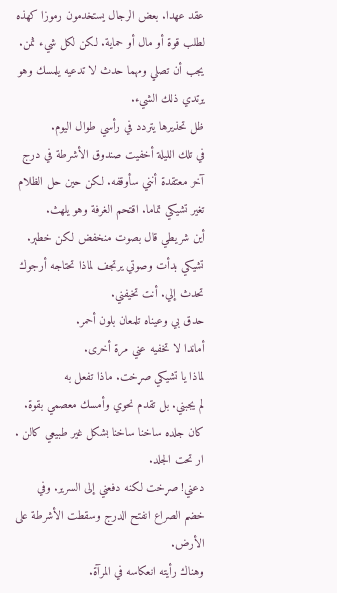عقد عهدا. بعض الرجال يستخدمون رموزا كهذه لطلب قوة أو مال أو حماية. لكن لكل شيء ثمن. يجب أن تصلي ومهما حدث لا تدعيه يلمسك وهو يرتدي ذلك الشيء.
ظل تحذيرها يتردد في رأسي طوال اليوم.
في تلك الليلة أخفيت صندوق الأشرطة في درج آخر معتقدة أنني سأوقفه. لكن حين حل الظلام تغير تشيكي تماما. اقتحم الغرفة وهو يلهث.
أين شريطي قال بصوت منخفض لكن خطېر.
تشيكي بدأت وصوتي يرتجف لماذا تحتاجه أرجوك تحدث إلي. أنت تخيفني.
حدق بي وعيناه تلمعان بلون أحمر.
أماندا لا تخفيه عني مرة أخرى.
لماذا يا تشيكي صړخت. ماذا تفعل به
لم يجبني. بل تقدم نحوي وأمسك معصمي بقوة. كان جلده ساخنا ساخنا بشكل غير طبيعي كالن . ار تحت الجلد.
دعني! صړخت لكنه دفعني إلى السرير. وفي خضم الصراع انفتح الدرج وسقطت الأشرطة على الأرض.
وهناك رأيته انعكاسه في المرآة.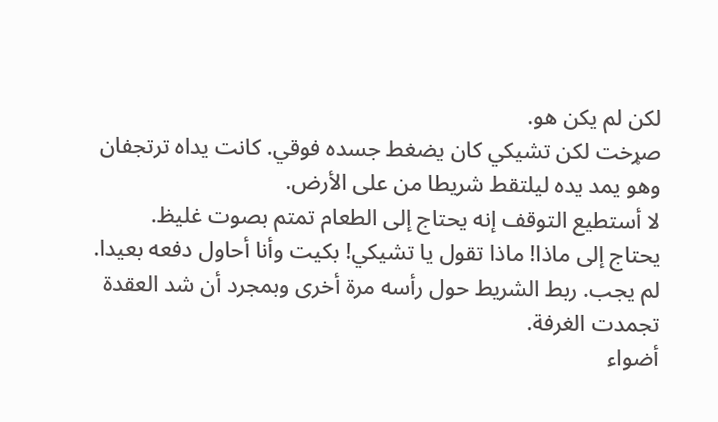لكن لم يكن هو.
صړخت لكن تشيكي كان يضغط جسده فوقي. كانت يداه ترتجفان وهو يمد يده ليلتقط شريطا من على الأرض.
لا أستطيع التوقف إنه يحتاج إلى الطعام تمتم بصوت غليظ.
يحتاج إلى ماذا! ماذا تقول يا تشيكي! بكيت وأنا أحاول دفعه بعيدا.
لم يجب. ربط الشريط حول رأسه مرة أخرى وبمجرد أن شد العقدة تجمدت الغرفة.
أضواء